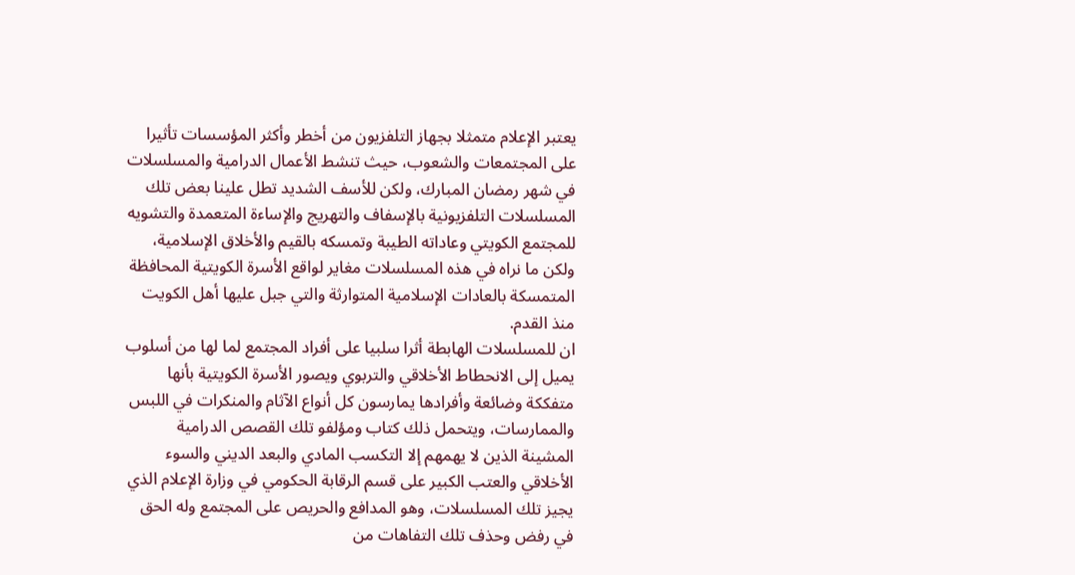يعتبر الإعلام متمثلا بجهاز التلفزيون من أخطر وأكثر المؤسسات تأثيرا على المجتمعات والشعوب، حيث تنشط الأعمال الدرامية والمسلسلات في شهر رمضان المبارك، ولكن للأسف الشديد تطل علينا بعض تلك المسلسلات التلفزيونية بالإسفاف والتهريج والإساءة المتعمدة والتشويه للمجتمع الكويتي وعاداته الطيبة وتمسكه بالقيم والأخلاق الإسلامية، ولكن ما نراه في هذه المسلسلات مغاير لواقع الأسرة الكويتية المحافظة المتمسكة بالعادات الإسلامية المتوارثة والتي جبل عليها أهل الكويت منذ القدم.
ان للمسلسلات الهابطة أثرا سلبيا على أفراد المجتمع لما لها من أسلوب يميل إلى الانحطاط الأخلاقي والتربوي ويصور الأسرة الكويتية بأنها متفككة وضائعة وأفرادها يمارسون كل أنواع الآثام والمنكرات في اللبس والممارسات، ويتحمل ذلك كتاب ومؤلفو تلك القصص الدرامية المشينة الذين لا يهمهم إلا التكسب المادي والبعد الديني والسوء الأخلاقي والعتب الكبير على قسم الرقابة الحكومي في وزارة الإعلام الذي يجيز تلك المسلسلات، وهو المدافع والحريص على المجتمع وله الحق في رفض وحذف تلك التفاهات من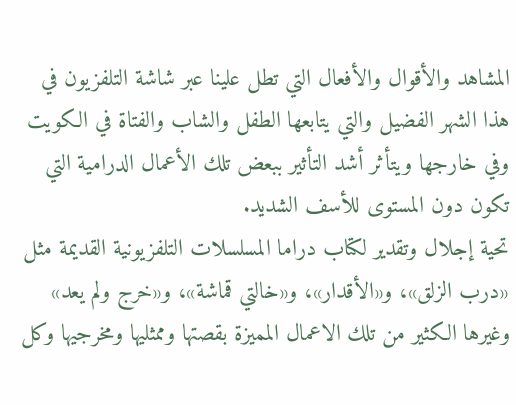المشاهد والأقوال والأفعال التي تطل علينا عبر شاشة التلفزيون في هذا الشهر الفضيل والتي يتابعها الطفل والشاب والفتاة في الكويت وفي خارجها ويتأثر أشد التأثير ببعض تلك الأعمال الدرامية التي تكون دون المستوى للأسف الشديد.
تحية إجلال وتقدير لكتاب دراما المسلسلات التلفزيونية القديمة مثل «درب الزلق»، و«الأقدار»، و«خالتي قماشة»، و«خرج ولم يعد» وغيرها الكثير من تلك الاعمال المميزة بقصتها وممثليها ومخرجيها وكل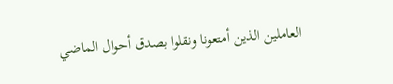العاملين الذين أمتعونا ونقلوا بصدق أحوال الماضي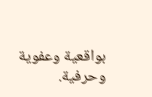بواقعية وعفوية وحرفية.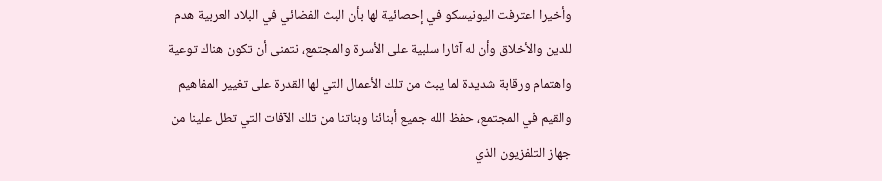وأخيرا اعترفت اليونيسكو في إحصائية لها بأن البث الفضائي في البلاد العربية هدم للدين والأخلاق وأن له آثارا سلبية على الأسرة والمجتمع، نتمنى أن تكون هناك توعية واهتمام ورقابة شديدة لما يبث من تلك الأعمال التي لها القدرة على تغيير المفاهيم والقيم في المجتمع، حفظ الله جميع أبنائنا وبناتنا من تلك الآفات التي تطل علينا من جهاز التلفزيون الذي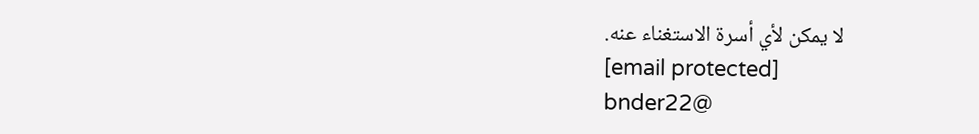لا يمكن لأي أسرة الاستغناء عنه.
[email protected]
bnder22@